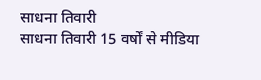साधना तिवारी
साधना तिवारी 15 वर्षों से मीडिया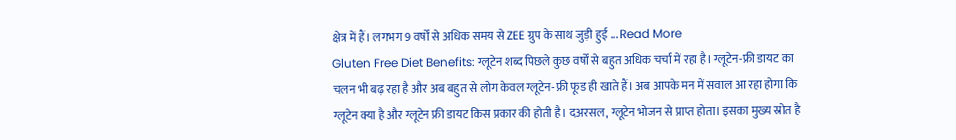क्षेत्र में हैं। लगभग 9 वर्षों से अधिक समय से ZEE ग्रुप के साथ जुड़ी हुई ... Read More
Gluten Free Diet Benefits: ग्लूटेन शब्द पिछले कुछ वर्षों से बहुत अधिक चर्चा में रहा है। ग्लूटेन-फ्री डायट का चलन भी बढ़ रहा है और अब बहुत से लोग केवल ग्लूटेन-फ्री फूड ही खाते हैं। अब आपके मन में सवाल आ रहा होगा कि ग्लूटेन क्या है और ग्लूटेन फ्री डायट किस प्रकार की होती है। दअरसल, ग्लूटेन भोजन से प्राप्त होता। इसका मुख्य स्रोत है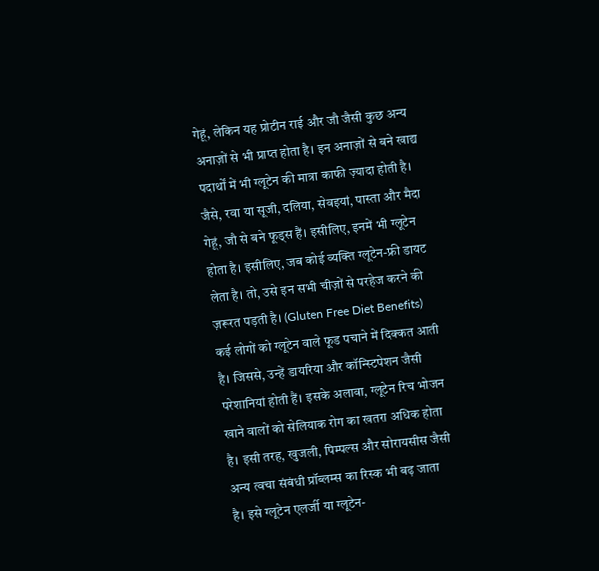गेहूं, लेकिन यह प्रोटीन राई और जौ जैसी कुछ अन्य अनाज़ों से भी प्राप्त होता है। इन अनाज़ों से बने खाद्य पदार्थों में भी ग्लूटेन की मात्रा काफी ज़्यादा होती है। जैसे, रवा या सूजी, दलिया, सेवइयां, पास्ता और मैदा गेहूं, जौ से बने फूड्स हैं। इसीलिए, इनमें भी ग्लूटेन होता है। इसीलिए, जब कोई व्यक्ति ग्लूटेन-फ्री डायट लेता है। तो, उसे इन सभी चीज़ों से परहेज करने की ज़रूरत पड़ती है। (Gluten Free Diet Benefits)
कई लोगों को ग्लूटेन वाले फूड पचाने में दिक्कत आती है। जिससे, उन्हें डायरिया और कॉन्स्टिपेशन जैसी परेशानियां होती हैं। इसके अलावा, ग्लूटेन रिच भोजन खाने वालों को सेलियाक रोग का खतरा अधिक होता है। इसी तरह, खुजली, पिम्पल्स और सोरायसीस जैसी अन्य त्वचा संबंधी प्रॉब्लम्स का रिस्क भी बढ़ जाता है। इसे ग्लूटेन एलर्जी या ग्लूटेन-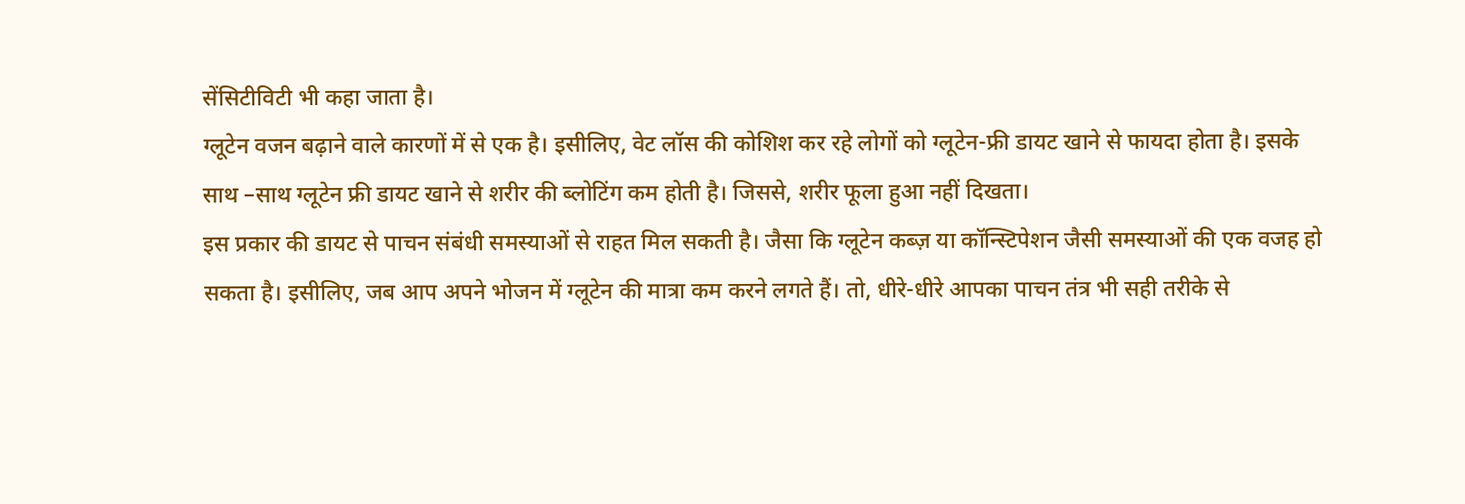सेंसिटीविटी भी कहा जाता है।
ग्लूटेन वजन बढ़ाने वाले कारणों में से एक है। इसीलिए, वेट लॉस की कोशिश कर रहे लोगों को ग्लूटेन-फ्री डायट खाने से फायदा होता है। इसके साथ –साथ ग्लूटेन फ्री डायट खाने से शरीर की ब्लोटिंग कम होती है। जिससे, शरीर फूला हुआ नहीं दिखता।
इस प्रकार की डायट से पाचन संबंधी समस्याओं से राहत मिल सकती है। जैसा कि ग्लूटेन कब्ज़ या कॉन्स्टिपेशन जैसी समस्याओं की एक वजह हो सकता है। इसीलिए, जब आप अपने भोजन में ग्लूटेन की मात्रा कम करने लगते हैं। तो, धीरे-धीरे आपका पाचन तंत्र भी सही तरीके से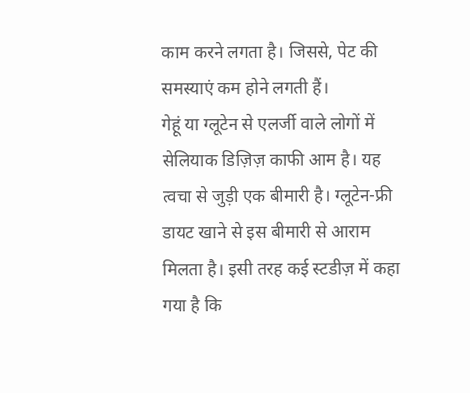काम करने लगता है। जिससे, पेट की समस्याएं कम होने लगती हैं।
गेहूं या ग्लूटेन से एलर्जी वाले लोगों में सेलियाक डिज़िज़ काफी आम है। यह त्वचा से जुड़ी एक बीमारी है। ग्लूटेन-फ्री डायट खाने से इस बीमारी से आराम मिलता है। इसी तरह कई स्टडीज़ में कहा गया है कि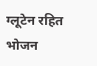ग्लूटेन रहित भोजन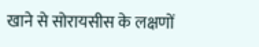खाने से सोरायसीस के लक्षणों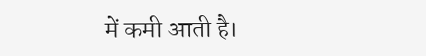में कमी आती है।